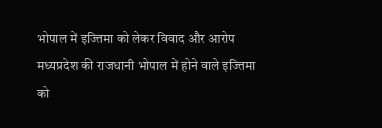भोपाल में इज्तिमा को लेकर विवाद और आरोप
मध्यप्रदेश की राजधानी भोपाल में होने वाले इज्तिमा को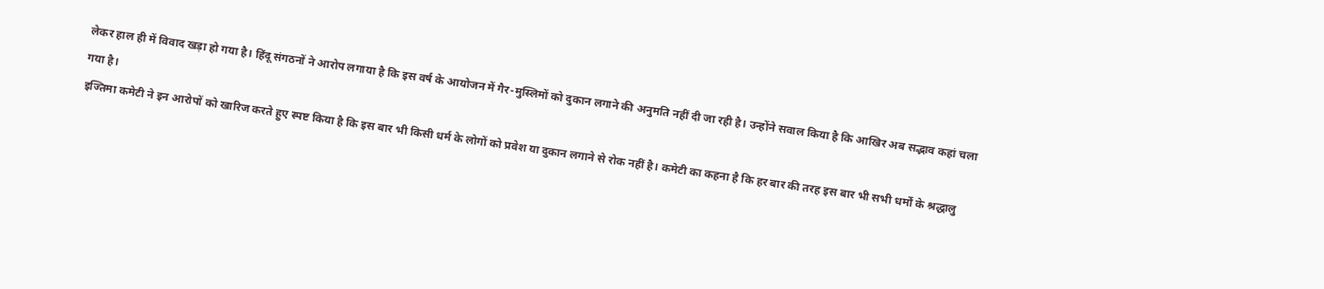लेकर हाल ही में विवाद खड़ा हो गया है। हिंदू संगठनों ने आरोप लगाया है कि इस वर्ष के आयोजन में गैर-मुस्लिमों को दुकान लगाने की अनुमति नहीं दी जा रही है। उन्होंने सवाल किया है कि आखिर अब सद्भाव कहां चला गया है।
इज्तिमा कमेटी ने इन आरोपों को खारिज करते हुए स्पष्ट किया है कि इस बार भी किसी धर्म के लोगों को प्रवेश या दुकान लगाने से रोक नहीं है। कमेटी का कहना है कि हर बार की तरह इस बार भी सभी धर्मों के श्रद्धालु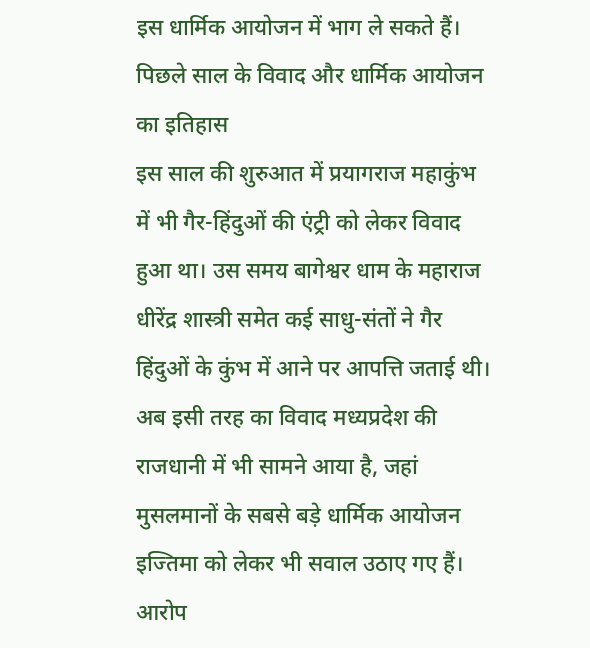इस धार्मिक आयोजन में भाग ले सकते हैं।
पिछले साल के विवाद और धार्मिक आयोजन का इतिहास
इस साल की शुरुआत में प्रयागराज महाकुंभ में भी गैर-हिंदुओं की एंट्री को लेकर विवाद हुआ था। उस समय बागेश्वर धाम के महाराज धीरेंद्र शास्त्री समेत कई साधु-संतों ने गैर हिंदुओं के कुंभ में आने पर आपत्ति जताई थी।
अब इसी तरह का विवाद मध्यप्रदेश की राजधानी में भी सामने आया है, जहां मुसलमानों के सबसे बड़े धार्मिक आयोजन इज्तिमा को लेकर भी सवाल उठाए गए हैं।
आरोप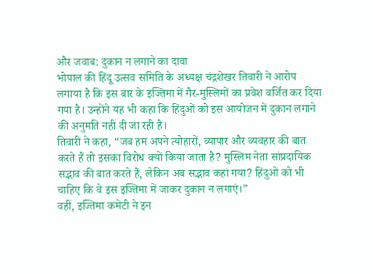और जवाब: दुकान न लगाने का दावा
भोपाल की हिंदू उत्सव समिति के अध्यक्ष चंद्रशेखर तिवारी ने आरोप लगाया है कि इस बार के इज्तिमा में गैर-मुस्लिमों का प्रवेश वर्जित कर दिया गया है। उन्होंने यह भी कहा कि हिंदुओं को इस आयोजन में दुकान लगाने की अनुमति नहीं दी जा रही है।
तिवारी ने कहा, “जब हम अपने त्योहारों, व्यापार और व्यवहार की बात करते हैं तो इसका विरोध क्यों किया जाता है? मुस्लिम नेता सांप्रदायिक सद्भाव की बात करते हैं, लेकिन अब सद्भाव कहां गया? हिंदुओं को भी चाहिए कि वे इस इज्तिमा में जाकर दुकान न लगाएं।”
वहीं, इज्तिमा कमेटी ने इन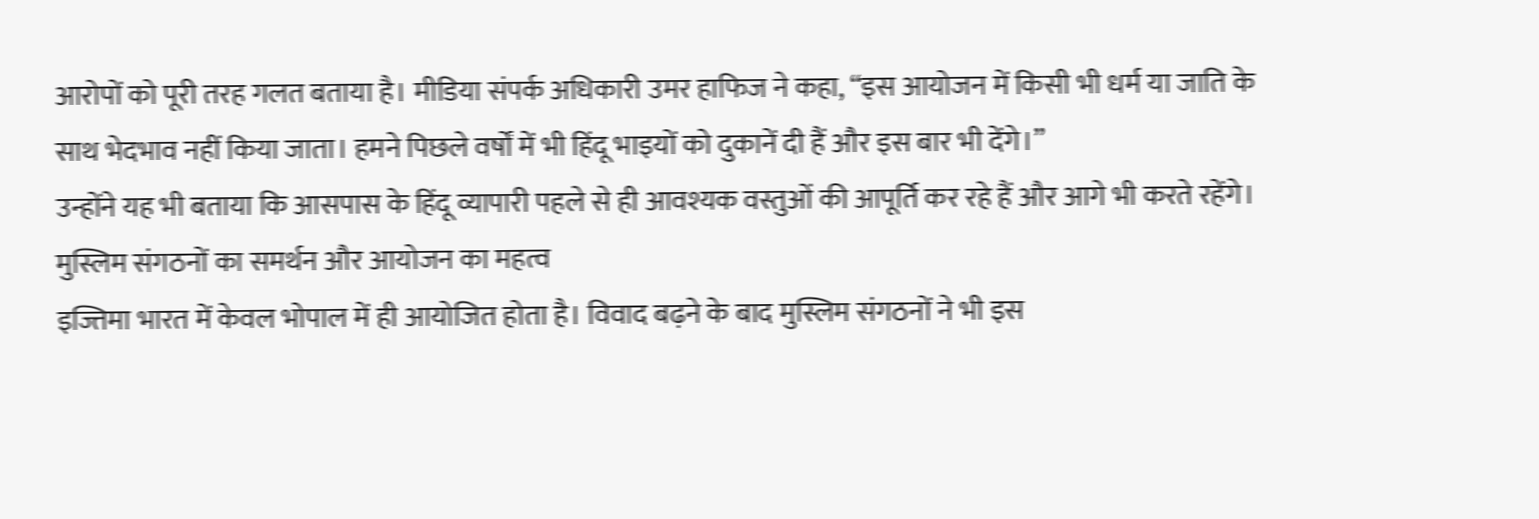आरोपों को पूरी तरह गलत बताया है। मीडिया संपर्क अधिकारी उमर हाफिज ने कहा, “इस आयोजन में किसी भी धर्म या जाति के साथ भेदभाव नहीं किया जाता। हमने पिछले वर्षों में भी हिंदू भाइयों को दुकानें दी हैं और इस बार भी देंगे।”
उन्होंने यह भी बताया कि आसपास के हिंदू व्यापारी पहले से ही आवश्यक वस्तुओं की आपूर्ति कर रहे हैं और आगे भी करते रहेंगे।
मुस्लिम संगठनों का समर्थन और आयोजन का महत्व
इज्तिमा भारत में केवल भोपाल में ही आयोजित होता है। विवाद बढ़ने के बाद मुस्लिम संगठनों ने भी इस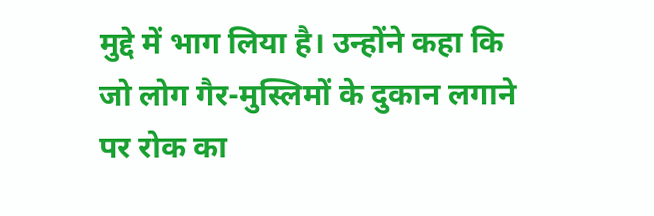मुद्दे में भाग लिया है। उन्होंने कहा कि जो लोग गैर-मुस्लिमों के दुकान लगाने पर रोक का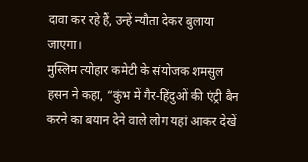दावा कर रहे हैं, उन्हें न्यौता देकर बुलाया जाएगा।
मुस्लिम त्योहार कमेटी के संयोजक शमसुल हसन ने कहा, “कुंभ में गैर-हिंदुओं की एंट्री बैन करने का बयान देने वाले लोग यहां आकर देखें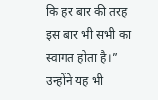कि हर बार की तरह इस बार भी सभी का स्वागत होता है।” उन्होंने यह भी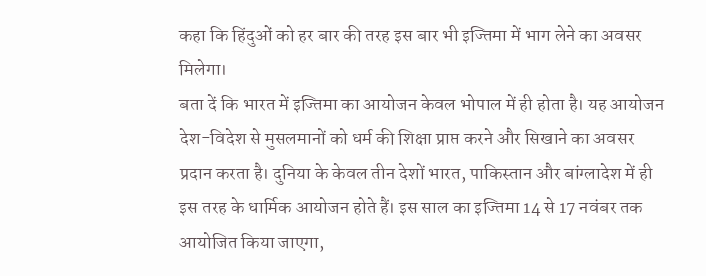कहा कि हिंदुओं को हर बार की तरह इस बार भी इज्तिमा में भाग लेने का अवसर मिलेगा।
बता दें कि भारत में इज्तिमा का आयोजन केवल भोपाल में ही होता है। यह आयोजन देश-विदेश से मुसलमानों को धर्म की शिक्षा प्राप्त करने और सिखाने का अवसर प्रदान करता है। दुनिया के केवल तीन देशों भारत, पाकिस्तान और बांग्लादेश में ही इस तरह के धार्मिक आयोजन होते हैं। इस साल का इज्तिमा 14 से 17 नवंबर तक आयोजित किया जाएगा,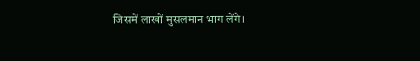जिसमें लाखों मुसलमान भाग लेंगे।